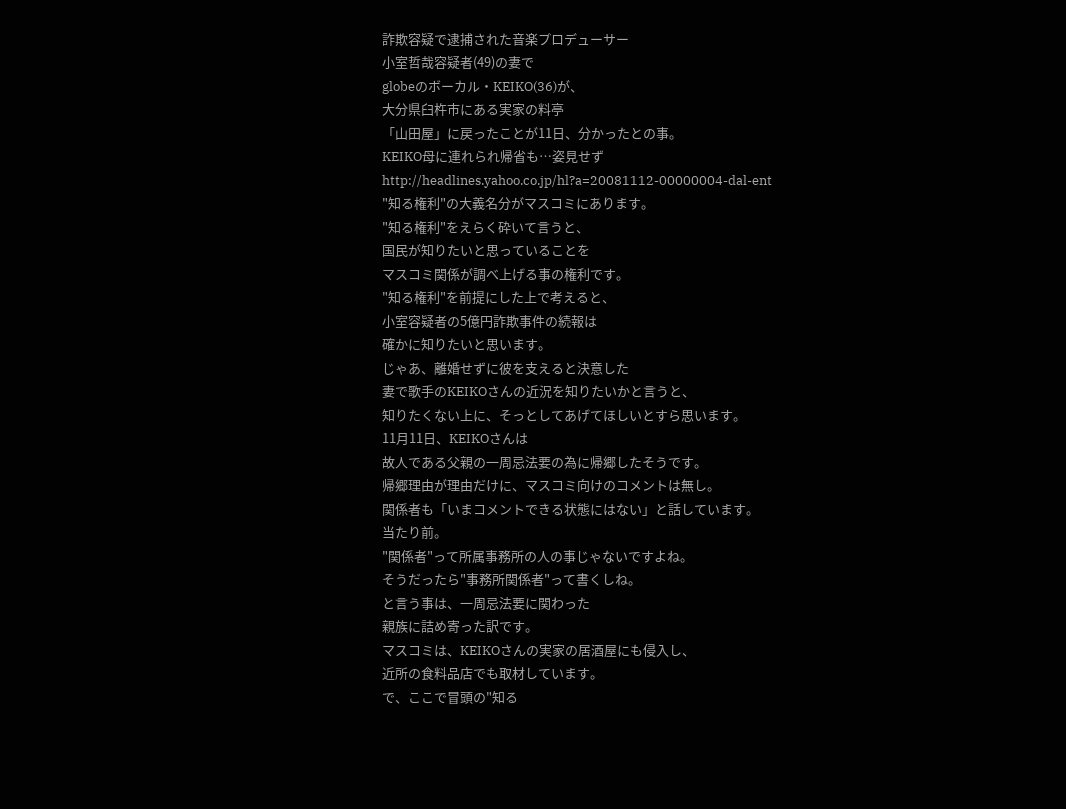詐欺容疑で逮捕された音楽プロデューサー
小室哲哉容疑者(49)の妻で
globeのボーカル・KEIKO(36)が、
大分県臼杵市にある実家の料亭
「山田屋」に戻ったことが11日、分かったとの事。
KEIKO母に連れられ帰省も…姿見せず
http://headlines.yahoo.co.jp/hl?a=20081112-00000004-dal-ent
"知る権利"の大義名分がマスコミにあります。
"知る権利"をえらく砕いて言うと、
国民が知りたいと思っていることを
マスコミ関係が調べ上げる事の権利です。
"知る権利"を前提にした上で考えると、
小室容疑者の5億円詐欺事件の続報は
確かに知りたいと思います。
じゃあ、離婚せずに彼を支えると決意した
妻で歌手のKEIKOさんの近況を知りたいかと言うと、
知りたくない上に、そっとしてあげてほしいとすら思います。
11月11日、KEIKOさんは
故人である父親の一周忌法要の為に帰郷したそうです。
帰郷理由が理由だけに、マスコミ向けのコメントは無し。
関係者も「いまコメントできる状態にはない」と話しています。
当たり前。
"関係者"って所属事務所の人の事じゃないですよね。
そうだったら"事務所関係者"って書くしね。
と言う事は、一周忌法要に関わった
親族に詰め寄った訳です。
マスコミは、KEIKOさんの実家の居酒屋にも侵入し、
近所の食料品店でも取材しています。
で、ここで冒頭の"知る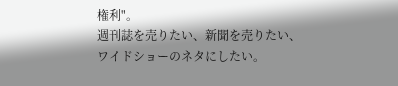権利"。
週刊誌を売りたい、新聞を売りたい、
ワイドショーのネタにしたい。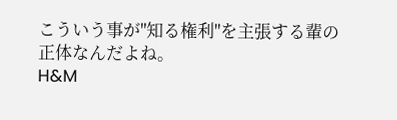こういう事が"知る権利"を主張する輩の
正体なんだよね。
H&M